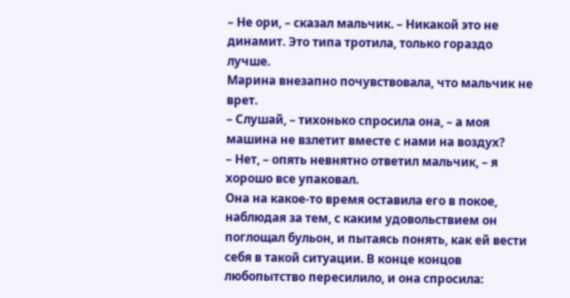– Не ори, – сказал мальчик. – Никакой это не динамит. Это типа тротила, только гораздо лучше.
Марина внезапно почувствовала, что мальчик не врет.
– Слушай, – тихонько спросила она, – а моя машина не взлетит вместе с нами на воздух?
– Нет, – опять невнятно ответил мальчик, – я хорошо все упаковал.
Она на какое-то время оставила его в покое, наблюдая за тем, с каким удовольствием он поглощал бульон, и пытаясь понять, как ей вести себя в такой ситуации. В конце концов любопытство пересилило, и она спросила: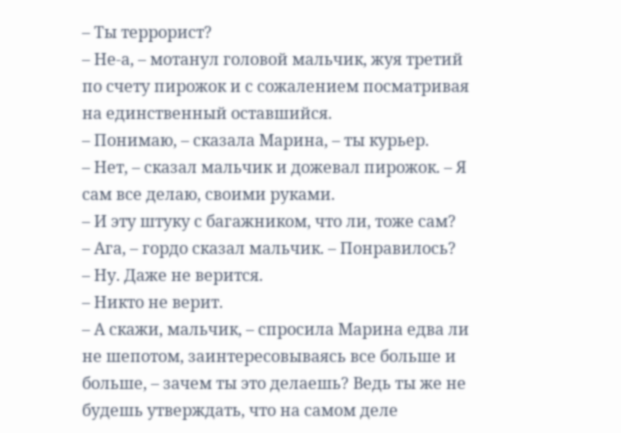– Ты террорист?
– Не-а, – мотанул головой мальчик, жуя третий по счету пирожок и с сожалением посматривая на единственный оставшийся.
– Понимаю, – сказала Марина, – ты курьер.
– Нет, – сказал мальчик и дожевал пирожок. – Я сам все делаю, своими руками.
– И эту штуку с багажником, что ли, тоже сам?
– Ага, – гордо сказал мальчик. – Понравилось?
– Ну. Даже не верится.
– Никто не верит.
– А скажи, мальчик, – спросила Марина едва ли не шепотом, заинтересовываясь все больше и больше, – зачем ты это делаешь? Ведь ты же не будешь утверждать, что на самом деле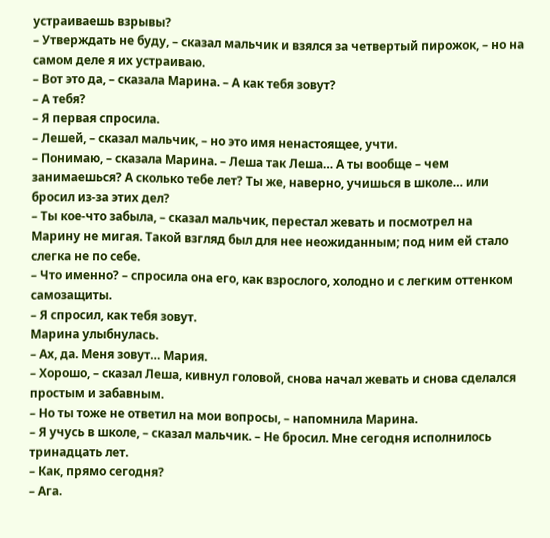устраиваешь взрывы?
– Утверждать не буду, – сказал мальчик и взялся за четвертый пирожок, – но на самом деле я их устраиваю.
– Вот это да, – сказала Марина. – А как тебя зовут?
– А тебя?
– Я первая спросила.
– Лешей, – сказал мальчик, – но это имя ненастоящее, учти.
– Понимаю, – сказала Марина. – Леша так Леша… А ты вообще – чем занимаешься? А сколько тебе лет? Ты же, наверно, учишься в школе… или бросил из-за этих дел?
– Ты кое-что забыла, – сказал мальчик, перестал жевать и посмотрел на Марину не мигая. Такой взгляд был для нее неожиданным; под ним ей стало слегка не по себе.
– Что именно? – спросила она его, как взрослого, холодно и с легким оттенком самозащиты.
– Я спросил, как тебя зовут.
Марина улыбнулась.
– Ах, да. Меня зовут… Мария.
– Хорошо, – сказал Леша, кивнул головой, снова начал жевать и снова сделался простым и забавным.
– Но ты тоже не ответил на мои вопросы, – напомнила Марина.
– Я учусь в школе, – сказал мальчик. – Не бросил. Мне сегодня исполнилось тринадцать лет.
– Как, прямо сегодня?
– Ага.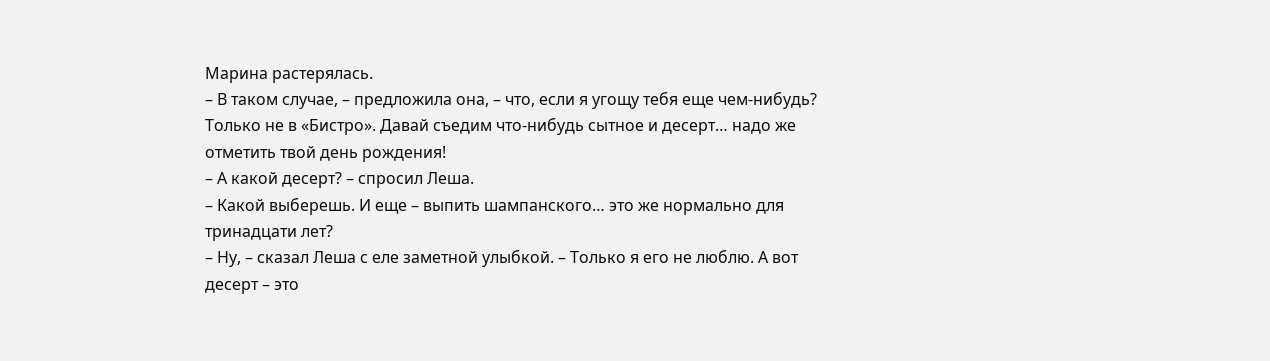Марина растерялась.
– В таком случае, – предложила она, – что, если я угощу тебя еще чем-нибудь? Только не в «Бистро». Давай съедим что-нибудь сытное и десерт… надо же отметить твой день рождения!
– А какой десерт? – спросил Леша.
– Какой выберешь. И еще – выпить шампанского… это же нормально для тринадцати лет?
– Ну, – сказал Леша с еле заметной улыбкой. – Только я его не люблю. А вот десерт – это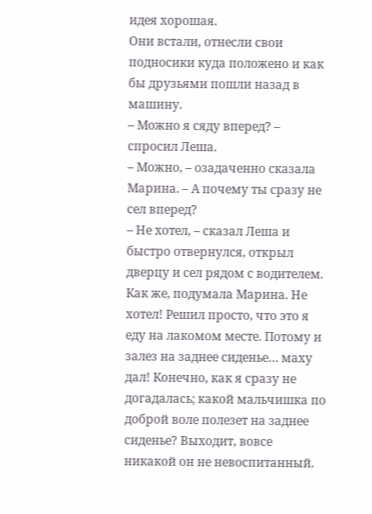идея хорошая.
Они встали, отнесли свои подносики куда положено и как бы друзьями пошли назад в машину.
– Можно я сяду вперед? – спросил Леша.
– Можно, – озадаченно сказала Марина. – А почему ты сразу не сел вперед?
– Не хотел, – сказал Леша и быстро отвернулся, открыл дверцу и сел рядом с водителем.
Как же, подумала Марина. Не хотел! Решил просто, что это я еду на лакомом месте. Потому и залез на заднее сиденье… маху дал! Конечно, как я сразу не догадалась; какой мальчишка по доброй воле полезет на заднее сиденье? Выходит, вовсе никакой он не невоспитанный.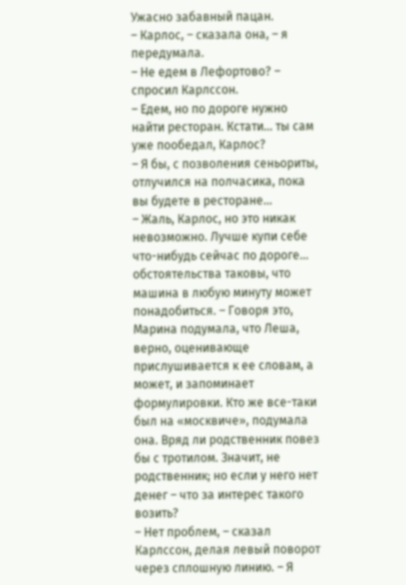Ужасно забавный пацан.
– Карлос, – сказала она, – я передумала.
– Не едем в Лефортово? – спросил Карлссон.
– Едем, но по дороге нужно найти ресторан. Кстати… ты сам уже пообедал, Карлос?
– Я бы, с позволения сеньориты, отлучился на полчасика, пока вы будете в ресторане…
– Жаль, Карлос, но это никак невозможно. Лучше купи себе что-нибудь сейчас по дороге… обстоятельства таковы, что машина в любую минуту может понадобиться. – Говоря это, Марина подумала, что Леша, верно, оценивающе прислушивается к ее словам, а может, и запоминает формулировки. Кто же все-таки был на «москвиче», подумала она. Вряд ли родственник повез бы с тротилом. Значит, не родственник; но если у него нет денег – что за интерес такого возить?
– Нет проблем, – сказал Карлссон, делая левый поворот через сплошную линию. – Я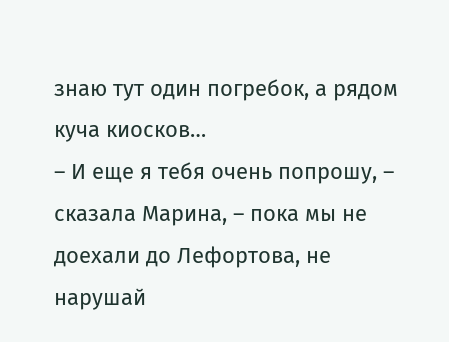знаю тут один погребок, а рядом куча киосков…
– И еще я тебя очень попрошу, – сказала Марина, – пока мы не доехали до Лефортова, не нарушай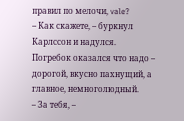правил по мелочи, vale?
– Как скажете, – буркнул Карлссон и надулся.
Погребок оказался что надо – дорогой, вкусно пахнущий, а главное, немноголюдный.
– За тебя, –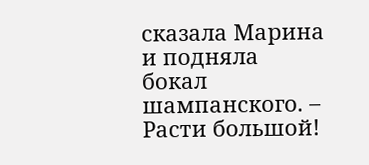сказала Марина и подняла бокал шампанского. – Расти большой!